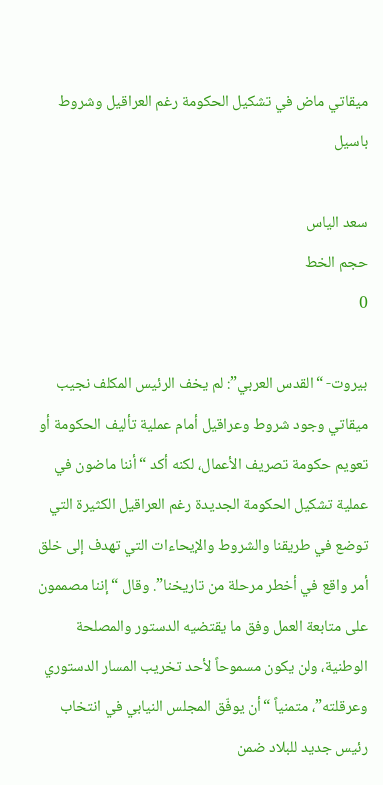ميقاتي ماض في تشكيل الحكومة رغم العراقيل وشروط باسيل

سعد الياس
حجم الخط
0

بيروت- “القدس العربي”: لم يخف الرئيس المكلف نجيب ميقاتي وجود شروط وعراقيل أمام عملية تأليف الحكومة أو تعويم حكومة تصريف الأعمال، لكنه أكد “أننا ماضون في عملية تشكيل الحكومة الجديدة رغم العراقيل الكثيرة التي توضع في طريقنا والشروط والإيحاءات التي تهدف إلى خلق أمر واقع في أخطر مرحلة من تاريخنا”. وقال “إننا مصممون على متابعة العمل وفق ما يقتضيه الدستور والمصلحة الوطنية، ولن يكون مسموحاً لأحد تخريب المسار الدستوري وعرقلته”، متمنياً “أن يوفّق المجلس النيابي في انتخاب رئيس جديد للبلاد ضمن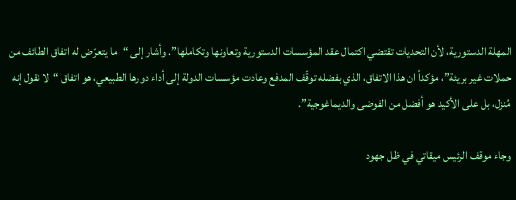المهلة الدستورية، لأن التحديات تقتضي اكتمال عقد المؤسسات الدستورية وتعاونها وتكاملها”. وأشار إلى “ما يتعرّض له اتفاق الطائف من حملات غير بريئة”، مؤكداً ان هذا الاتفاق، الذي بفضله توقّف المدفع وعادت مؤسسات الدولة إلى أداء دورها الطبيعي، هو اتفاق “لا نقول إنه مُنزل، بل على الأكيد هو أفضل من الفوضى والديماغوجية”.

وجاء موقف الرئيس ميقاتي في ظل جهود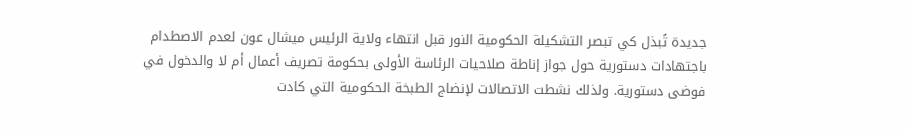جديدة تًبذل كي تبصر التشكيلة الحكومية النور قبل انتهاء ولاية الرئيس ميشال عون لعدم الاصطدام باجتهادات دستورية حول جواز إناطة صلاحيات الرئاسة الأولى بحكومة تصريف أعمال أم لا والدخول في فوضى دستورية. ولذلك نشطت الاتصالات لإنضاج الطبخة الحكومية التي كادت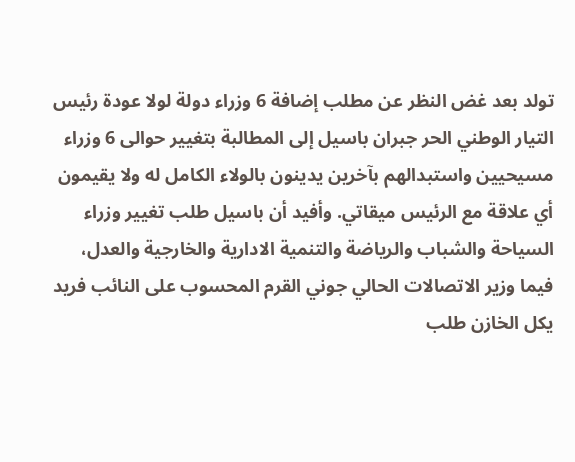تولد بعد غض النظر عن مطلب إضافة 6 وزراء دولة لولا عودة رئيس التيار الوطني الحر جبران باسيل إلى المطالبة بتغيير حوالى 6 وزراء مسيحيين واستبدالهم بآخرين يدينون بالولاء الكامل له ولا يقيمون أي علاقة مع الرئيس ميقاتي. وأفيد أن باسيل طلب تغيير وزراء السياحة والشباب والرياضة والتنمية الادارية والخارجية والعدل، فيما وزير الاتصالات الحالي جوني القرم المحسوب على النائب فريد يكل الخازن طلب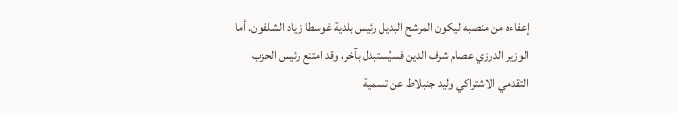إعفاءه من منصبه ليكون المرشح البديل رئيس بلدية غوسطا زياد الشلفون. أما الوزير الدرزي عصام شرف الدين فسيُستبدل بآخر، وقد امتنع رئيس الحزب التقدمي الاشتراكي وليد جنبلاط عن تسمية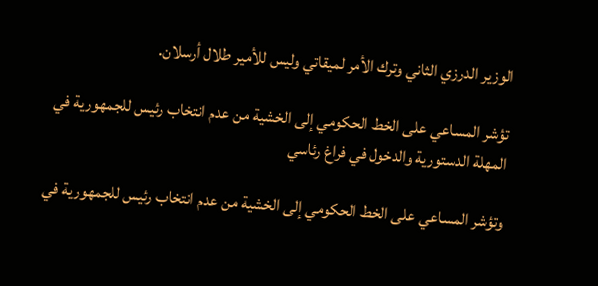الوزير الدرزي الثاني وترك الأمر لميقاتي وليس للأمير طلال أرسلان.

تؤشر المساعي على الخط الحكومي إلى الخشية من عدم انتخاب رئيس للجمهورية في المهلة الدستورية والدخول في فراغ رئاسي

وتؤشر المساعي على الخط الحكومي إلى الخشية من عدم انتخاب رئيس للجمهورية في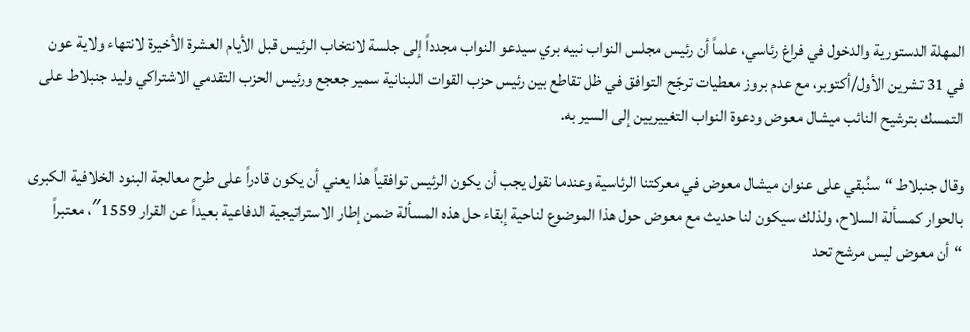المهلة الدستورية والدخول في فراغ رئاسي، علماً أن رئيس مجلس النواب نبيه بري سيدعو النواب مجدداً إلى جلسة لانتخاب الرئيس قبل الأيام العشرة الأخيرة لانتهاء ولاية عون في 31 تشرين الأول/أكتوبر، مع عدم بروز معطيات ترجّح التوافق في ظل تقاطع بين رئيس حزب القوات اللبنانية سمير جعجع ورئيس الحزب التقدمي الاشتراكي وليد جنبلاط على التمسك بترشيح النائب ميشال معوض ودعوة النواب التغييريين إلى السير به.

وقال جنبلاط “سنُبقي على عنوان ميشال معوض في معركتنا الرئاسية وعندما نقول يجب أن يكون الرئيس توافقياً هذا يعني أن يكون قادراً على طرح معالجة البنود الخلافية الكبرى بالحوار كمسألة السلاح، ولذلك سيكون لنا حديث مع معوض حول هذا الموضوع لناحية إبقاء حل هذه المسألة ضمن إطار الاستراتيجية الدفاعية بعيداً عن القرار 1559″، معتبراً “أن معوض ليس مرشح تحد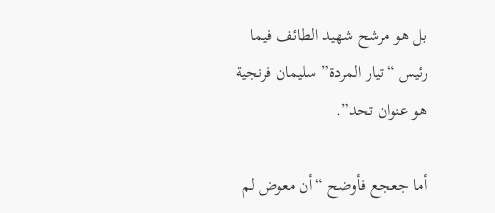بل هو مرشح شهيد الطائف فيما رئيس “تيار المردة” سليمان فرنجية هو عنوان تحد”.

أما جعجع فأوضح “أن معوض لم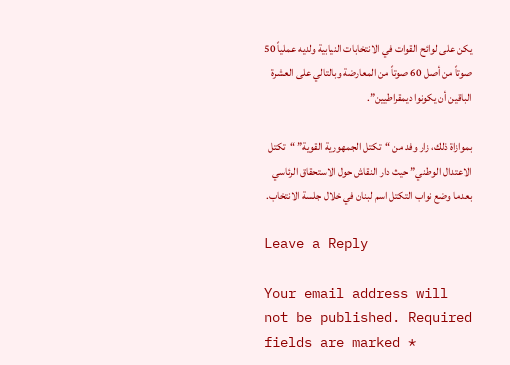يكن على لوائح القوات في الانتخابات النيابية ولديه عملياً 50 صوتاً من أصل 60 صوتاً من المعارضة وبالتالي على العشرة الباقين أن يكونوا ديمقراطيين”.

بموازاة ذلك، زار وفد من “تكتل الجمهورية القوية” “تكتل الاعتدال الوطني” حيث دار النقاش حول الاستحقاق الرئاسي بعدما وضع نواب التكتل اسم لبنان في خلال جلسة الانتخاب.

Leave a Reply

Your email address will not be published. Required fields are marked *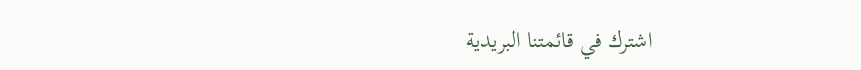اشترك في قائمتنا البريدية